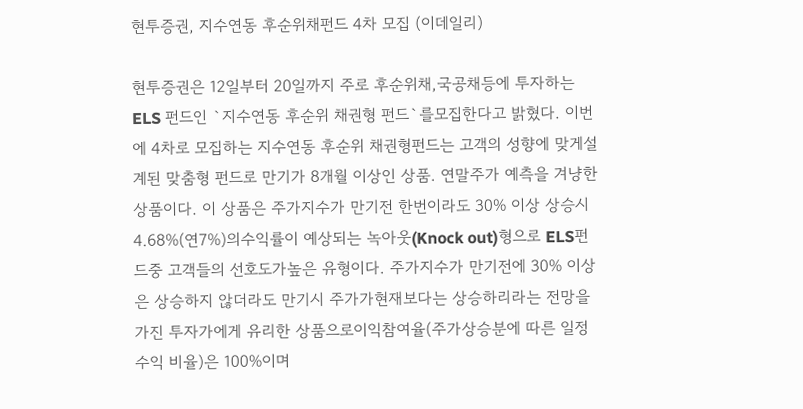현투증권, 지수연동 후순위채펀드 4차 모집 (이데일리)

현투증권은 12일부터 20일까지 주로 후순위채,국공채등에 투자하는 ELS 펀드인 `지수연동 후순위 채권형 펀드`를모집한다고 밝혔다. 이번에 4차로 모집하는 지수연동 후순위 채권형펀드는 고객의 성향에 맞게설계된 맞춤형 펀드로 만기가 8개월 이상인 상품. 연말주가 예측을 겨냥한 상품이다. 이 상품은 주가지수가 만기전 한번이라도 30% 이상 상승시 4.68%(연7%)의수익률이 예상되는 녹아웃(Knock out)형으로 ELS펀드중 고객들의 선호도가높은 유형이다. 주가지수가 만기전에 30% 이상은 상승하지 않더라도 만기시 주가가현재보다는 상승하리라는 전망을 가진 투자가에게 유리한 상품으로이익참여율(주가상승분에 따른 일정수익 비율)은 100%이며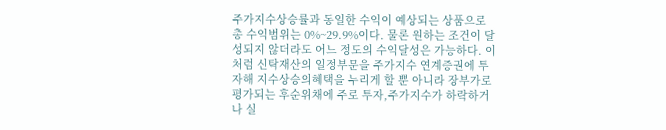주가지수상승률과 동일한 수익이 예상되는 상품으로 총 수익범위는 0%~29.9%이다. 물론 원하는 조건이 달성되지 않더라도 어느 정도의 수익달성은 가능하다. 이처럼 신탁재산의 일정부문을 주가지수 연계증권에 투자해 지수상승의혜택을 누리게 할 뿐 아니라 장부가로 평가되는 후순위채에 주로 투자,주가지수가 하락하거나 실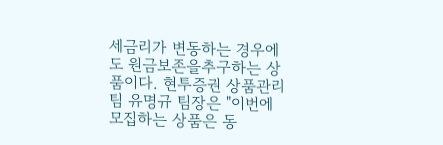세금리가 변동하는 경우에도 원금보존을추구하는 상품이다. 현투증권 상품관리팀 유명규 팀장은 "이번에 모집하는 상품은 동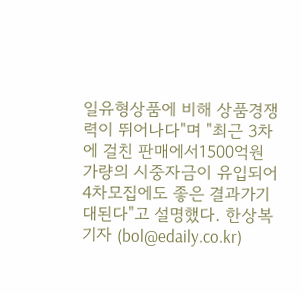일유형상품에 비해 상품경쟁력이 뛰어나다"며 "최근 3차에 걸친 판매에서1500억원 가량의 시중자금이 유입되어 4차모집에도 좋은 결과가기대된다"고 설명했다. 한상복 기자 (bol@edaily.co.kr)